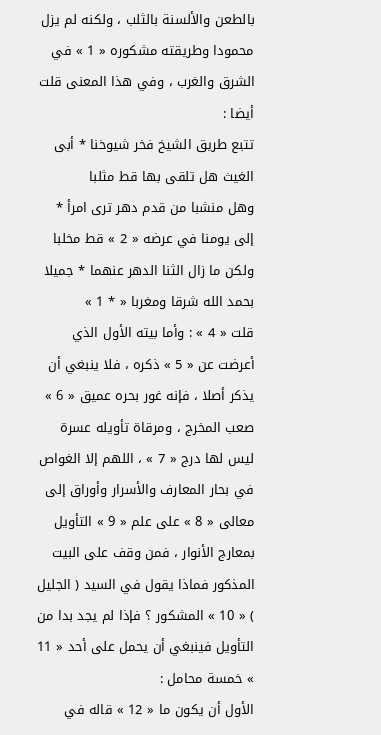بالطعن والألسنة بالثلب ، ولكنه لم يزل محمودا وطريقته مشكوره « 1 » في الشرق والغرب ، وفي هذا المعنى قلت أيضا :
تتبع طريق الشيخ فخر شيوخنا * أبى الغيث هل تلقى بها قط مثلبا
وهل منشبا من قدم دهر ترى امرأ * إلى يومنا في عرضه « 2 » قط مخلبا
ولكن ما زال الثنا الدهر عنهما * جميلا بحمد الله شرقا ومغربا « * 1 »
قلت « 4 » : وأما بيته الأول الذي أعرضت عن « 5 » ذكره ، فلا ينبغي أن يذكر أصلا ، فإنه غور بحره عميق « 6 » صعب المخرج ، ومرقاة تأويله عسرة ليس لها درج « 7 » ، اللهم إلا الغواص في بحار المعارف والأسرار وأوراق إلى معالى « 8 » على علم « 9 » التأويل بمعارج الأنوار ، فمن وقف على البيت المذكور فماذا يقول في السيد ( الجليل ) « 10 » المشكور ؟ فإذا لم يجد بدا من التأويل فينبغي أن يحمل على أحد « 11 » خمسة محامل :
الأول أن يكون ما « 12 » قاله في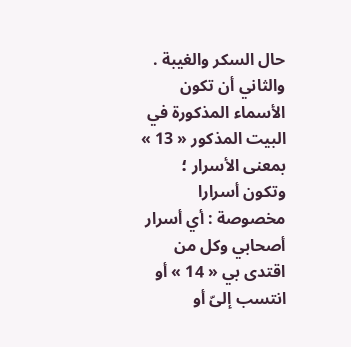حال السكر والغيبة .
والثاني أن تكون الأسماء المذكورة في البيت المذكور « 13 » بمعنى الأسرار ؛ وتكون أسرارا مخصوصة : أي أسرار أصحابي وكل من اقتدى بي « 14 » أو انتسب إلىّ أو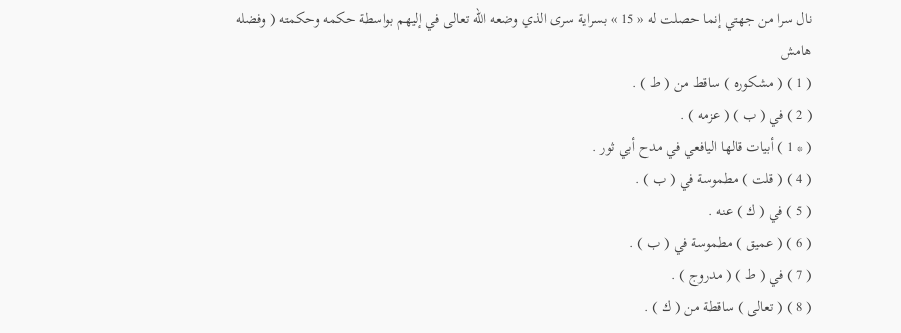نال سرا من جهتي إنما حصلت له « 15 » بسراية سرى الذي وضعه الله تعالى في إليهم بواسطة حكمه وحكمته ( وفضله
هامش
( 1 ) ( مشكوره ) ساقط من ( ط ) .
( 2 ) في ( ب ) ( عزمه ) .
( * 1 ) أبيات قالها اليافعي في مدح أبي ثور .
( 4 ) ( قلت ) مطموسة في ( ب ) .
( 5 ) في ( ك ) عنه .
( 6 ) ( عميق ) مطموسة في ( ب ) .
( 7 ) في ( ط ) ( مدروج ) .
( 8 ) ( تعالى ) ساقطة من ( ك ) .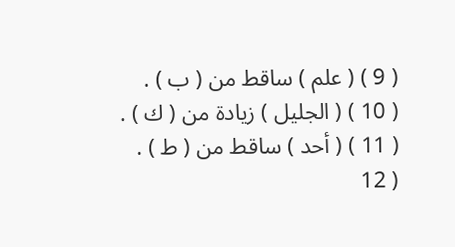( 9 ) ( علم ) ساقط من ( ب ) .
( 10 ) ( الجليل ) زيادة من ( ك ) .
( 11 ) ( أحد ) ساقط من ( ط ) .
( 12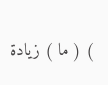) ( ما ) زيادة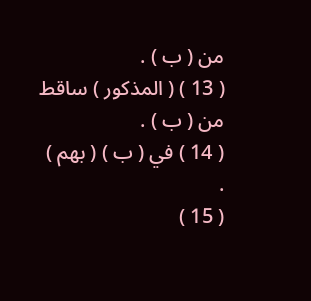من ( ب ) .
( 13 ) ( المذكور ) ساقط من ( ب ) .
( 14 ) في ( ب ) ( بهم ) .
( 15 )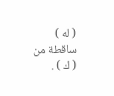( له ) ساقطة من ( ك ) .